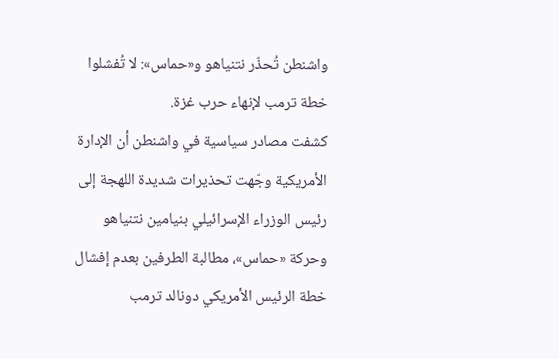واشنطن تُحذّر نتنياهو و«حماس»: لا تُفشلوا خطة ترمب لإنهاء حرب غزة.
كشفت مصادر سياسية في واشنطن أن الإدارة الأمريكية وجّهت تحذيرات شديدة اللهجة إلى رئيس الوزراء الإسرائيلي بنيامين نتنياهو وحركة «حماس»، مطالبة الطرفين بعدم إفشال خطة الرئيس الأمريكي دونالد ترمب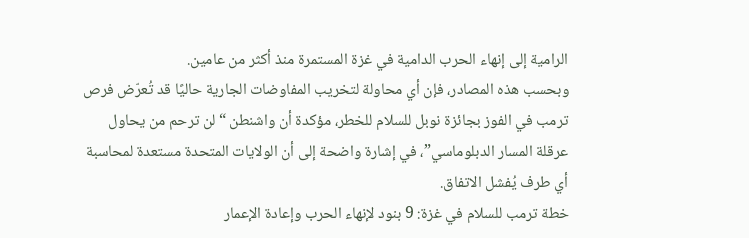الرامية إلى إنهاء الحرب الدامية في غزة المستمرة منذ أكثر من عامين.
وبحسب هذه المصادر، فإن أي محاولة لتخريب المفاوضات الجارية حاليًا قد تُعرّض فرص ترمب في الفوز بجائزة نوبل للسلام للخطر، مؤكدة أن واشنطن “لن ترحم من يحاول عرقلة المسار الدبلوماسي”، في إشارة واضحة إلى أن الولايات المتحدة مستعدة لمحاسبة أي طرف يُفشل الاتفاق.
خطة ترمب للسلام في غزة: 9 بنود لإنهاء الحرب وإعادة الإعمار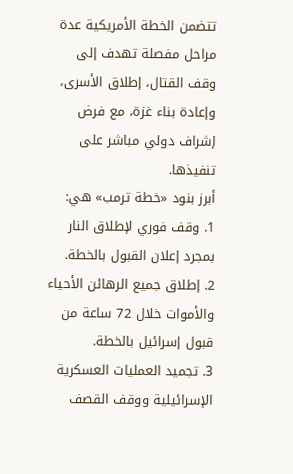تتضمن الخطة الأمريكية عدة مراحل مفصلة تهدف إلى وقف القتال، إطلاق الأسرى، وإعادة بناء غزة، مع فرض إشراف دولي مباشر على تنفيذها.
أبرز بنود «خطة ترمب» هي:
1. وقف فوري لإطلاق النار بمجرد إعلان القبول بالخطة.
2. إطلاق جميع الرهائن الأحياء والأموات خلال 72 ساعة من قبول إسرائيل بالخطة.
3. تجميد العمليات العسكرية الإسرائيلية ووقف القصف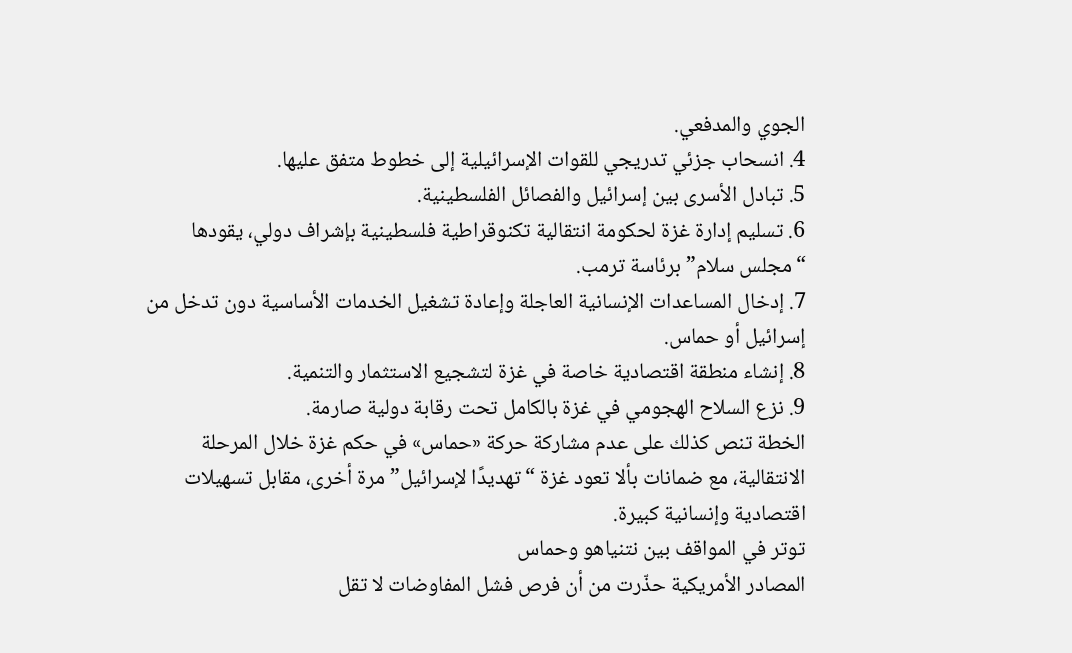الجوي والمدفعي.
4. انسحاب جزئي تدريجي للقوات الإسرائيلية إلى خطوط متفق عليها.
5. تبادل الأسرى بين إسرائيل والفصائل الفلسطينية.
6. تسليم إدارة غزة لحكومة انتقالية تكنوقراطية فلسطينية بإشراف دولي، يقودها “مجلس سلام” برئاسة ترمب.
7. إدخال المساعدات الإنسانية العاجلة وإعادة تشغيل الخدمات الأساسية دون تدخل من إسرائيل أو حماس.
8. إنشاء منطقة اقتصادية خاصة في غزة لتشجيع الاستثمار والتنمية.
9. نزع السلاح الهجومي في غزة بالكامل تحت رقابة دولية صارمة.
الخطة تنص كذلك على عدم مشاركة حركة «حماس» في حكم غزة خلال المرحلة الانتقالية، مع ضمانات بألا تعود غزة “تهديدًا لإسرائيل” مرة أخرى، مقابل تسهيلات اقتصادية وإنسانية كبيرة.
توتر في المواقف بين نتنياهو وحماس
المصادر الأمريكية حذّرت من أن فرص فشل المفاوضات لا تقل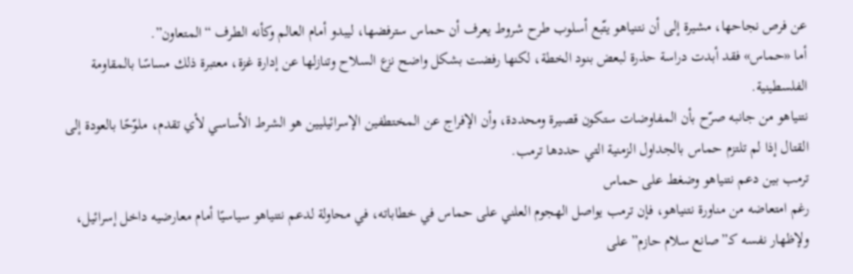عن فرص نجاحها، مشيرة إلى أن نتنياهو يتّبع أسلوب طرح شروط يعرف أن حماس سترفضها، ليبدو أمام العالم وكأنه الطرف “المتعاون”.
أما «حماس» فقد أبدت دراسة حذرة لبعض بنود الخطة، لكنها رفضت بشكل واضح نزع السلاح وتنازلها عن إدارة غزة، معتبرة ذلك مساسًا بالمقاومة الفلسطينية.
نتنياهو من جانبه صرّح بأن المفاوضات ستكون قصيرة ومحددة، وأن الإفراج عن المختطفين الإسرائيليين هو الشرط الأساسي لأي تقدم، ملوّحًا بالعودة إلى القتال إذا لم تلتزم حماس بالجداول الزمنية التي حددها ترمب.
ترمب بين دعم نتنياهو وضغط على حماس
رغم امتعاضه من مناورة نتنياهو، فإن ترمب يواصل الهجوم العلني على حماس في خطاباته، في محاولة لدعم نتنياهو سياسيًا أمام معارضيه داخل إسرائيل، ولإظهار نفسه كـ”صانع سلام حازم” على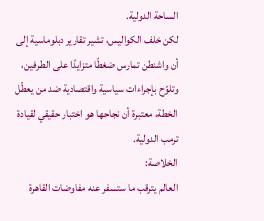الساحة الدولية.
لكن خلف الكواليس، تشير تقارير دبلوماسية إلى أن واشنطن تمارس ضغطًا متزايدًا على الطرفين، وتلوّح بإجراءات سياسية واقتصادية ضد من يعطّل الخطة، معتبرة أن نجاحها هو اختبار حقيقي لقيادة ترمب الدولية.
الخلاصة:
العالم يترقب ما ستسفر عنه مفاوضات القاهرة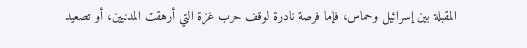المقبلة بين إسرائيل وحماس، فإما فرصة نادرة لوقف حرب غزة التي أرهقت المدنيين، أو تصعيد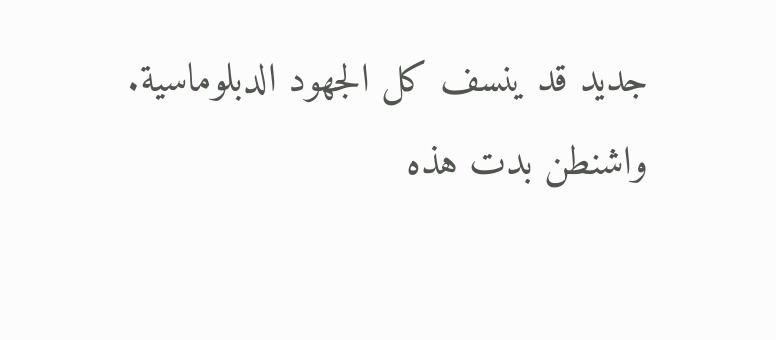جديد قد ينسف كل الجهود الدبلوماسية.
واشنطن بدت هذه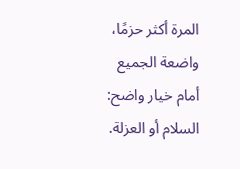المرة أكثر حزمًا، واضعة الجميع أمام خيار واضح: السلام أو العزلة.